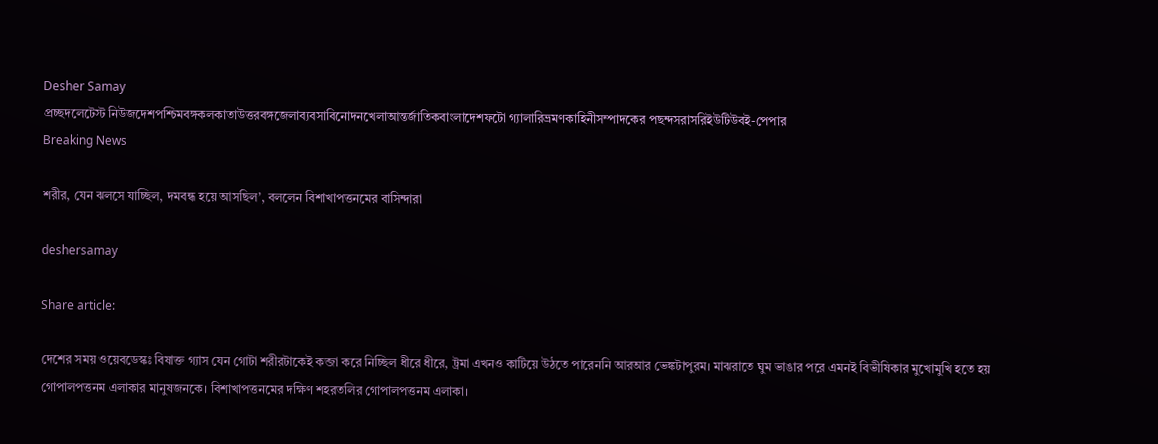Desher Samay
প্রচ্ছদলেটেস্ট নিউজদেশপশ্চিমবঙ্গকলকাতাউত্তরবঙ্গজেলাব্যবসাবিনোদনখেলাআন্তর্জাতিকবাংলাদেশফটো গ্যালারিভ্রমণকাহিনীসম্পাদকের পছন্দসরাসরিইউটিউবই-পেপার
Breaking News

শরীর, যেন ঝলসে যাচ্ছিল, দমবন্ধ হয়ে আসছিল’, বললেন বিশাখাপত্তনমের বাসিন্দারা

deshersamay

Share article:

দেশের সময় ওয়েবডেস্কঃ বিষাক্ত গ্যাস যেন গোটা শরীরটাকেই কব্জা করে নিচ্ছিল ধীরে ধীরে, ট্রমা এখনও কাটিয়ে উঠতে পারেননি আরআর ভেঙ্কটাপুরম। মাঝরাতে ঘুম ভাঙার পরে এমনই বিভীষিকার মুখোমুখি হতে হয় গোপালপত্তনম এলাকার মানুষজনকে। বিশাখাপত্তনমের দক্ষিণ শহরতলির গোপালপত্তনম এলাকা।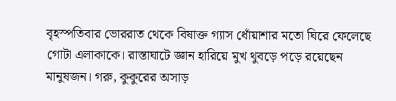বৃহস্পতিবার ভোররাত থেকে বিষাক্ত গ্যাস ধোঁয়াশার মতো ঘিরে ফেলেছে গোটা এলাকাকে। রাস্তাঘাটে জ্ঞান হারিয়ে মুখ থুবড়ে পড়ে রয়েছেন মানুষজন। গরু, কুকুরের অসাড়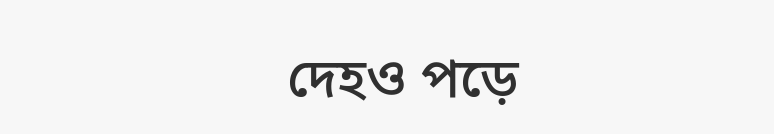দেহও পড়ে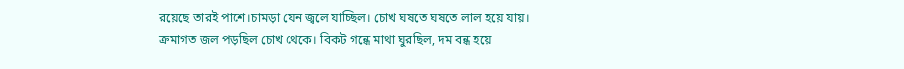রয়েছে তারই পাশে।চামড়া যেন জ্বলে যাচ্ছিল। চোখ ঘষতে ঘষতে লাল হয়ে যায়। ক্রমাগত জল পড়ছিল চোখ থেকে। বিকট গন্ধে মাথা ঘুরছিল, দম বন্ধ হয়ে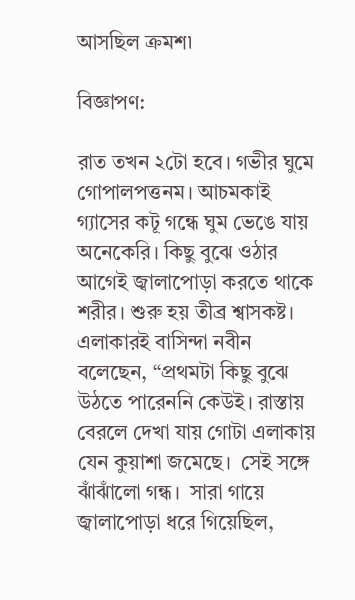আসছিল ক্রমশ৷

বিজ্ঞাপণ:

রাত তখন ২টো হবে। গভীর ঘুমে গোপালপত্তনম। আচমকাই গ্যাসের কটূ গন্ধে ঘুম ভেঙে যায় অনেকেরি। কিছু বুঝে ওঠার আগেই জ্বালাপোড়া করতে থাকে শরীর। শুরু হয় তীব্র শ্বাসকষ্ট। এলাকারই বাসিন্দা নবীন বলেছেন, “প্রথমটা কিছু বুঝে উঠতে পারেননি কেউই। রাস্তায় বেরলে দেখা যায় গোটা এলাকায় যেন কুয়াশা জমেছে।  সেই সঙ্গে ঝাঁঝাঁলো গন্ধ।  সারা গায়ে জ্বালাপোড়া ধরে গিয়েছিল,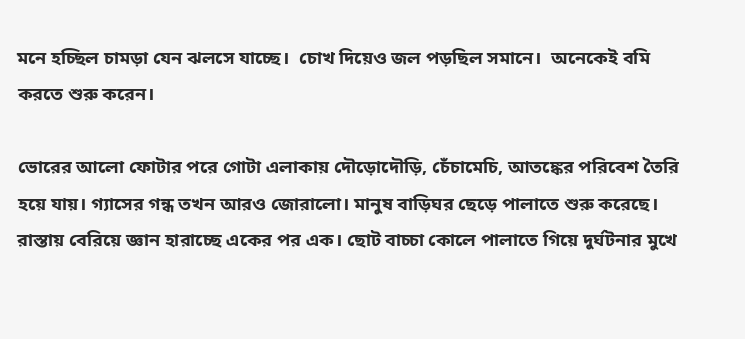মনে হচ্ছিল চামড়া যেন ঝলসে যাচ্ছে।  চোখ দিয়েও জল পড়ছিল সমানে।  অনেকেই বমি করতে শুরু করেন।

ভোরের আলো ফোটার পরে গোটা এলাকায় দৌড়োদৌড়ি, চেঁচামেচি, আতঙ্কের পরিবেশ তৈরি হয়ে যায়। গ্যাসের গন্ধ তখন আরও জোরালো। মানুষ বাড়িঘর ছেড়ে পালাতে শুরু করেছে। রাস্তায় বেরিয়ে জ্ঞান হারাচ্ছে একের পর এক। ছোট বাচ্চা কোলে পালাতে গিয়ে দুর্ঘটনার মুখে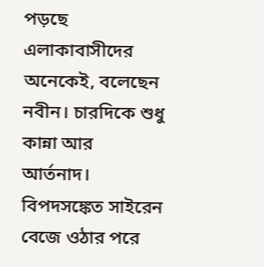পড়ছে এলাকাবাসীদের অনেকেই, বলেছেন নবীন। চারদিকে শুধু কান্না আর আর্তনাদ। বিপদসঙ্কেত সাইরেন বেজে ওঠার পরে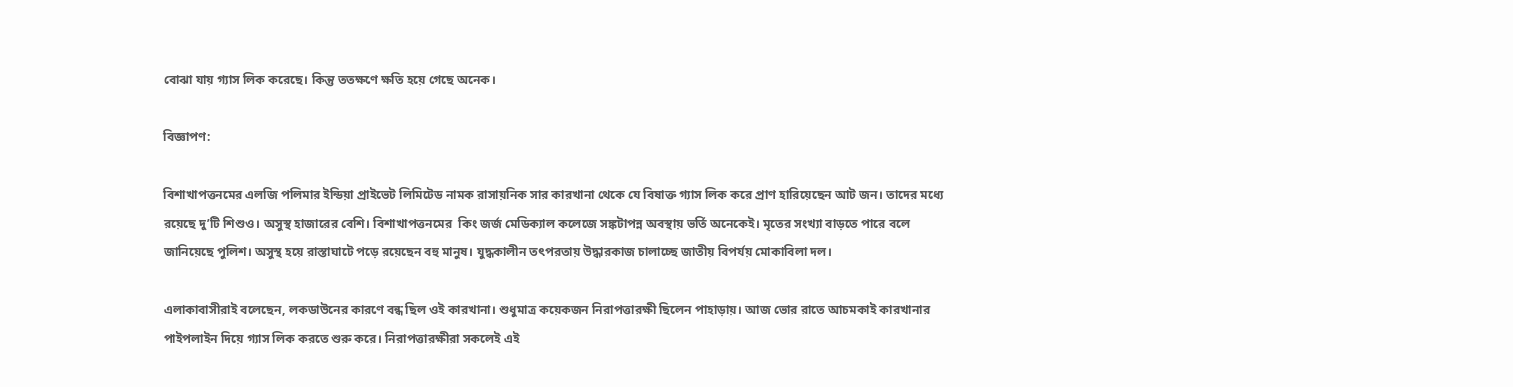বোঝা যায় গ্যাস লিক করেছে। কিন্তু ততক্ষণে ক্ষতি হয়ে গেছে অনেক।

বিজ্ঞাপণ:

বিশাখাপত্তনমের এলজি পলিমার ইন্ডিয়া প্রাইভেট লিমিটেড নামক রাসায়নিক সার কারখানা থেকে যে বিষাক্ত গ্যাস লিক করে প্রাণ হারিয়েছেন আট জন। তাদের মধ্যে রয়েছে দু’টি শিশুও। অসুস্থ হাজারের বেশি। বিশাখাপত্তনমের  কিং জর্জ মেডিক্যাল কলেজে সঙ্কটাপন্ন অবস্থায় ভর্তি অনেকেই। মৃতের সংখ্যা বাড়তে পারে বলে জানিয়েছে পুলিশ। অসুস্থ হয়ে রাস্তাঘাটে পড়ে রয়েছেন বহু মানুষ। যুদ্ধকালীন তৎপরতায় উদ্ধারকাজ চালাচ্ছে জাতীয় বিপর্যয় মোকাবিলা দল।

এলাকাবাসীরাই বলেছেন, লকডাউনের কারণে বন্ধ ছিল ওই কারখানা। শুধুমাত্র কয়েকজন নিরাপত্তারক্ষী ছিলেন পাহাড়ায়। আজ ভোর রাতে আচমকাই কারখানার পাইপলাইন দিয়ে গ্যাস লিক করতে শুরু করে। নিরাপত্তারক্ষীরা সকলেই এই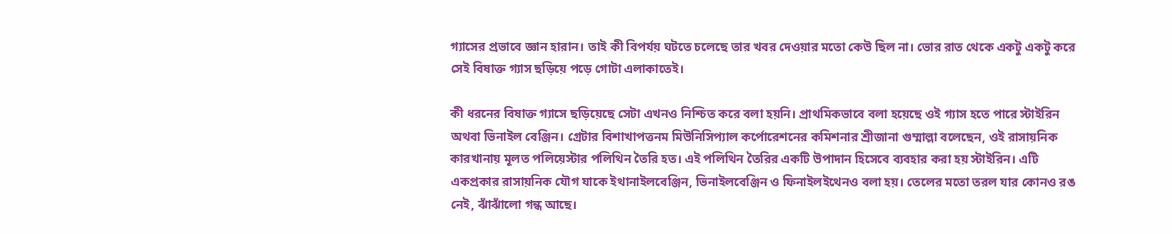গ্যাসের প্রভাবে জ্ঞান হারান। তাই কী বিপর্যয় ঘটতে চলেছে তার খবর দেওয়ার মতো কেউ ছিল না। ভোর রাত থেকে একটু একটু করে সেই বিষাক্ত গ্যাস ছড়িয়ে পড়ে গোটা এলাকাতেই।

কী ধরনের বিষাক্ত গ্যাসে ছড়িয়েছে সেটা এখনও নিশ্চিত করে বলা হয়নি। প্রাথমিকভাবে বলা হয়েছে ওই গ্যাস হতে পারে স্টাইরিন অথবা ভিনাইল বেঞ্জিন। গ্রেটার বিশাখাপত্তনম মিউনিসিপ্যাল কর্পোরেশনের কমিশনার শ্রীজানা গুম্মাল্লা বলেছেন, ওই রাসায়নিক কারখানায় মূলত পলিয়েস্টার পলিথিন তৈরি হত। এই পলিথিন তৈরির একটি উপাদান হিসেবে ব্যবহার করা হয় স্টাইরিন। এটি একপ্রকার রাসায়নিক যৌগ যাকে ইথানাইলবেঞ্জিন, ভিনাইলবেঞ্জিন ও ফিনাইলইথেনও বলা হয়। তেলের মতো তরল যার কোনও রঙ নেই, ঝাঁঝাঁলো গন্ধ আছে।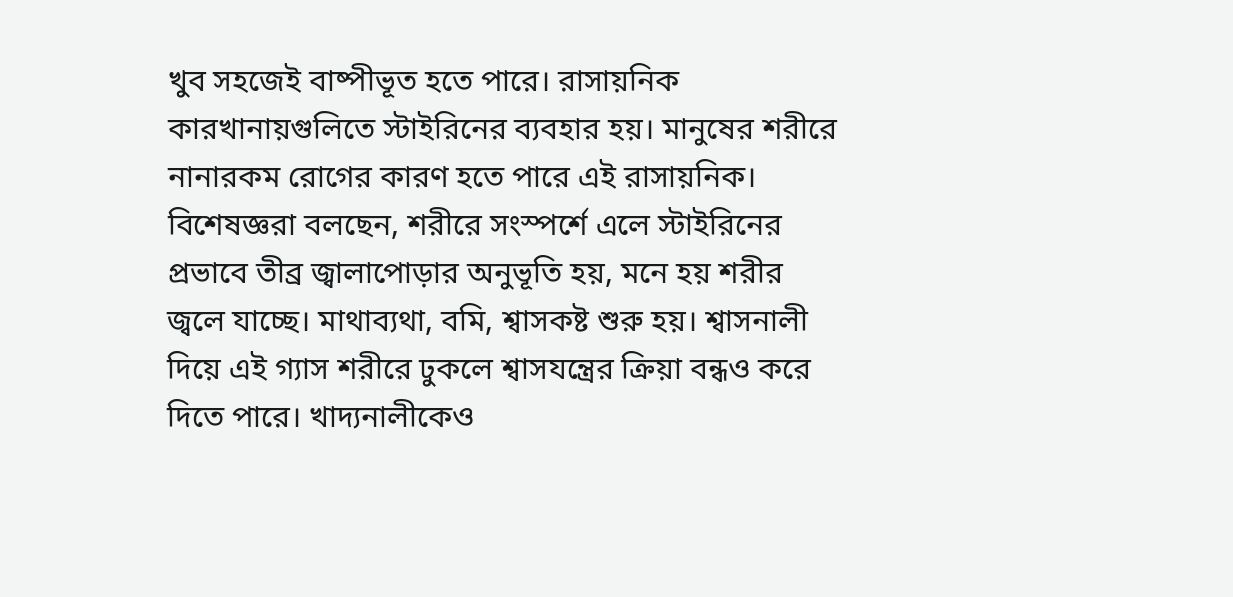খুব সহজেই বাষ্পীভূত হতে পারে। রাসায়নিক কারখানায়গুলিতে স্টাইরিনের ব্যবহার হয়। মানুষের শরীরে নানারকম রোগের কারণ হতে পারে এই রাসায়নিক। বিশেষজ্ঞরা বলছেন, শরীরে সংস্পর্শে এলে স্টাইরিনের প্রভাবে তীব্র জ্বালাপোড়ার অনুভূতি হয়, মনে হয় শরীর জ্বলে যাচ্ছে। মাথাব্যথা, বমি, শ্বাসকষ্ট শুরু হয়। শ্বাসনালী দিয়ে এই গ্যাস শরীরে ঢুকলে শ্বাসযন্ত্রের ক্রিয়া বন্ধও করে দিতে পারে। খাদ্যনালীকেও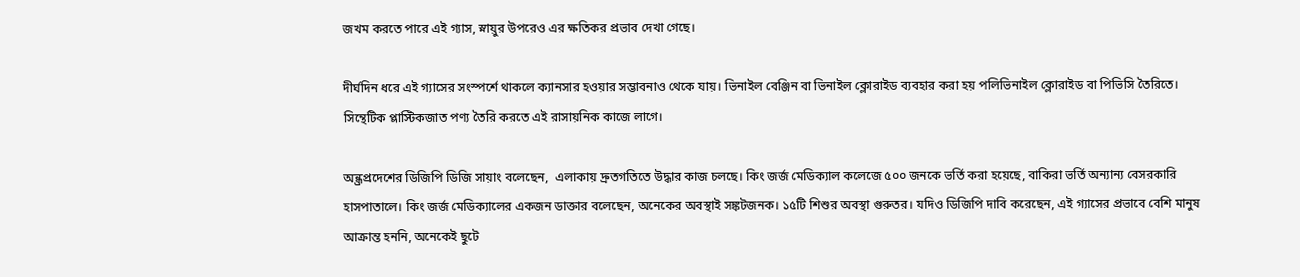জখম করতে পারে এই গ্যাস, স্নায়ুর উপরেও এর ক্ষতিকর প্রভাব দেখা গেছে।

দীর্ঘদিন ধরে এই গ্যাসের সংস্পর্শে থাকলে ক্যানসার হওয়ার সম্ভাবনাও থেকে যায়। ভিনাইল বেঞ্জিন বা ভিনাইল ক্লোরাইড ব্যবহার করা হয় পলিভিনাইল ক্লোরাইড বা পিভিসি তৈরিতে। সিন্থেটিক প্লাস্টিকজাত পণ্য তৈরি করতে এই রাসায়নিক কাজে লাগে।

অন্ধ্রপ্রদেশের ডিজিপি ডিজি সায়াং বলেছেন,  এলাকায় দ্রুতগতিতে উদ্ধার কাজ চলছে। কিং জর্জ মেডিক্যাল কলেজে ৫০০ জনকে ভর্তি করা হয়েছে, বাকিরা ভর্তি অন্যান্য বেসরকারি হাসপাতালে। কিং জর্জ মেডিক্যালের একজন ডাক্তার বলেছেন, অনেকের অবস্থাই সঙ্কটজনক। ১৫টি শিশুর অবস্থা গুরুতর। যদিও ডিজিপি দাবি করেছেন, এই গ্যাসের প্রভাবে বেশি মানুষ আক্রান্ত হননি, অনেকেই ছুটে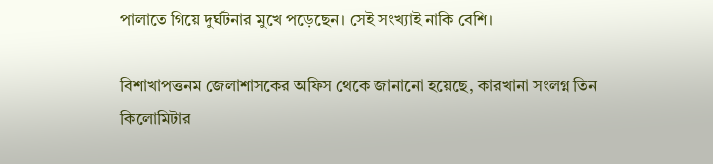পালাতে গিয়ে দুর্ঘটনার মুখে পড়েছেন। সেই সংখ্যাই নাকি বেশি।

বিশাখাপত্তনম জেলাশাসকের অফিস থেকে জানানো হয়েছে, কারখানা সংলগ্ন তিন কিলোমিটার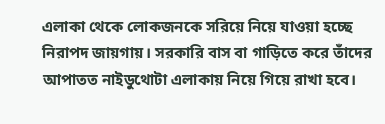এলাকা থেকে লোকজনকে সরিয়ে নিয়ে যাওয়া হচ্ছে নিরাপদ জায়গায়। সরকারি বাস বা গাড়িতে করে তাঁদের আপাতত নাইডুথোটা এলাকায় নিয়ে গিয়ে রাখা হবে।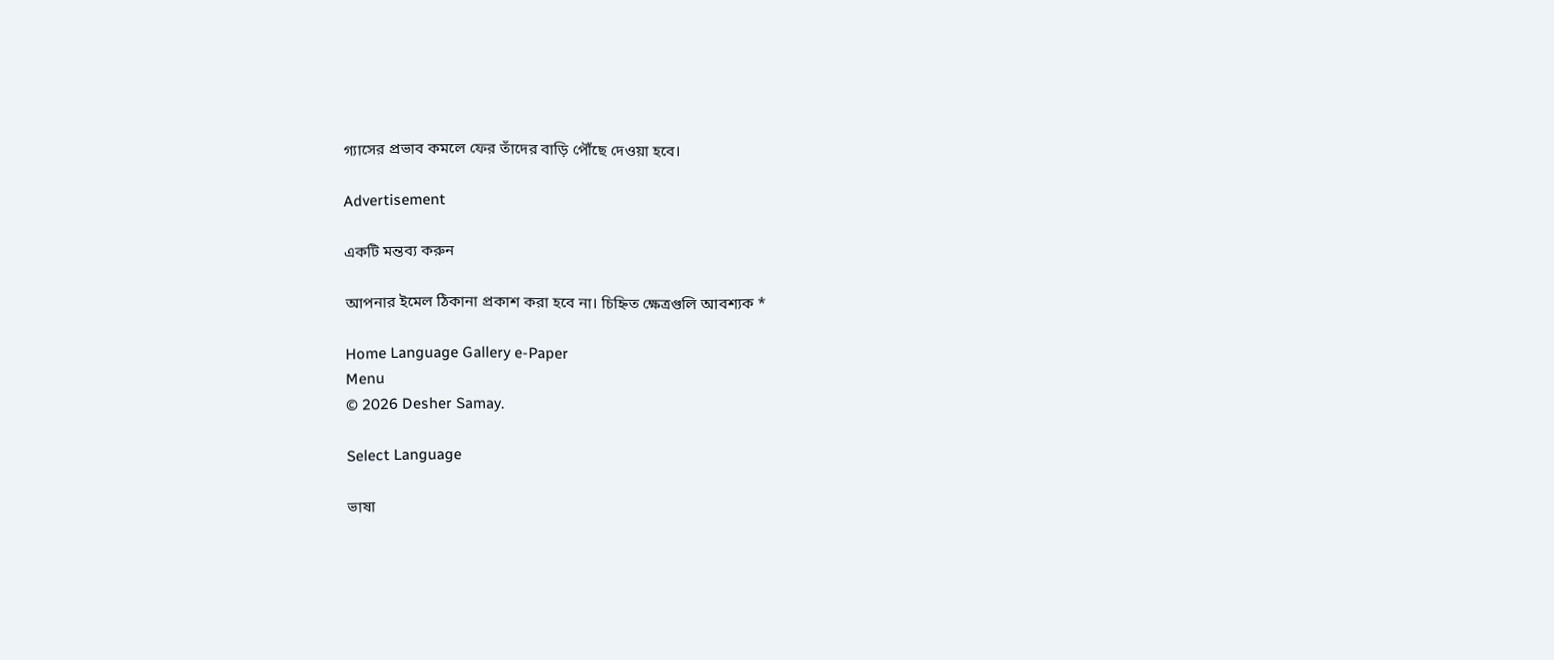গ্যাসের প্রভাব কমলে ফের তাঁদের বাড়ি পৌঁছে দেওয়া হবে।

Advertisement

একটি মন্তব্য করুন

আপনার ইমেল ঠিকানা প্রকাশ করা হবে না। চিহ্নিত ক্ষেত্রগুলি আবশ্যক *

Home Language Gallery e-Paper
Menu
© 2026 Desher Samay.

Select Language

ভাষা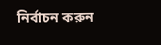নির্বাচন করুন